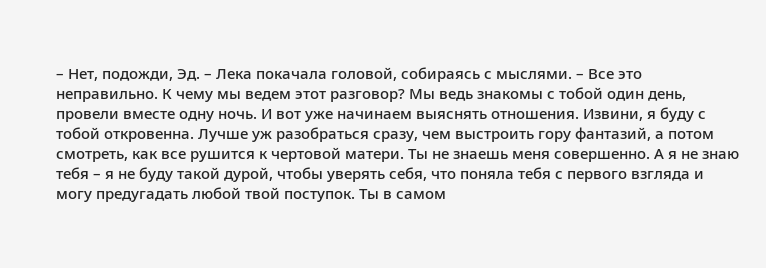– Нет, подожди, Эд. – Лека покачала головой, собираясь с мыслями. – Все это неправильно. К чему мы ведем этот разговор? Мы ведь знакомы с тобой один день, провели вместе одну ночь. И вот уже начинаем выяснять отношения. Извини, я буду с тобой откровенна. Лучше уж разобраться сразу, чем выстроить гору фантазий, а потом смотреть, как все рушится к чертовой матери. Ты не знаешь меня совершенно. А я не знаю тебя – я не буду такой дурой, чтобы уверять себя, что поняла тебя с первого взгляда и могу предугадать любой твой поступок. Ты в самом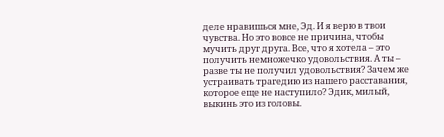деле нравишься мне, Эд. И я верю в твои чувства. Но это вовсе не причина, чтобы мучить друг друга. Все, что я хотела – это получить немножечко удовольствия. А ты – разве ты не получил удовольствия? Зачем же устраивать трагедию из нашего расставания, которое еще не наступило? Эдик, милый, выкинь это из головы.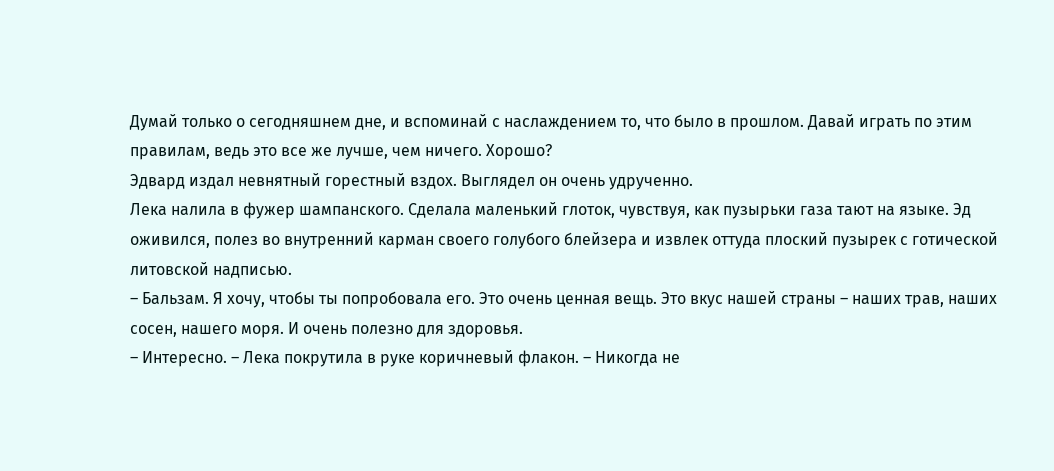Думай только о сегодняшнем дне, и вспоминай с наслаждением то, что было в прошлом. Давай играть по этим правилам, ведь это все же лучше, чем ничего. Хорошо?
Эдвард издал невнятный горестный вздох. Выглядел он очень удрученно.
Лека налила в фужер шампанского. Сделала маленький глоток, чувствуя, как пузырьки газа тают на языке. Эд оживился, полез во внутренний карман своего голубого блейзера и извлек оттуда плоский пузырек с готической литовской надписью.
– Бальзам. Я хочу, чтобы ты попробовала его. Это очень ценная вещь. Это вкус нашей страны – наших трав, наших сосен, нашего моря. И очень полезно для здоровья.
– Интересно. – Лека покрутила в руке коричневый флакон. – Никогда не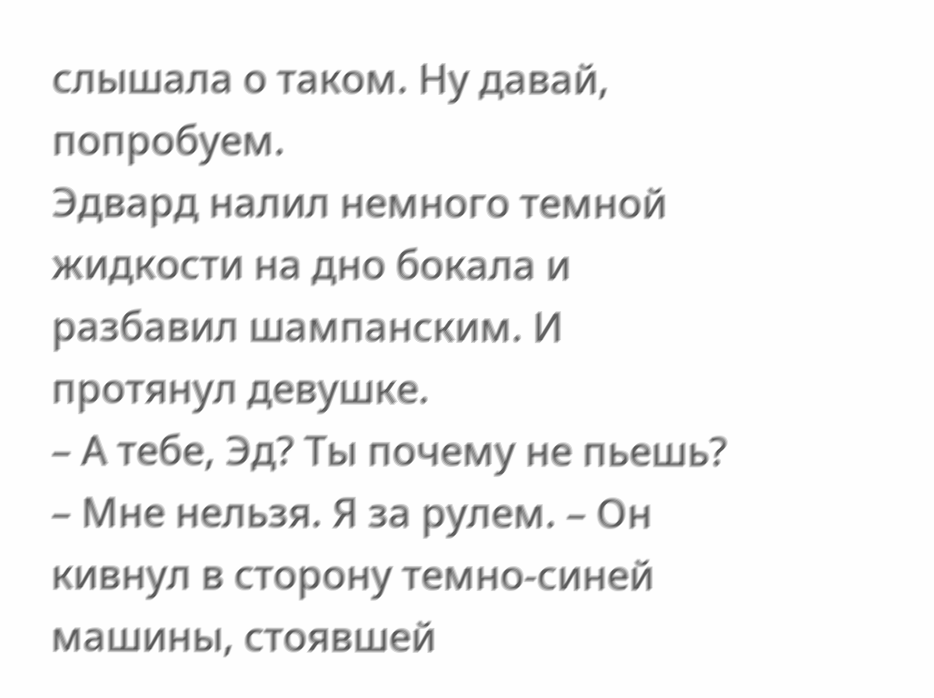слышала о таком. Ну давай, попробуем.
Эдвард налил немного темной жидкости на дно бокала и разбавил шампанским. И протянул девушке.
– А тебе, Эд? Ты почему не пьешь?
– Мне нельзя. Я за рулем. – Он кивнул в сторону темно-синей машины, стоявшей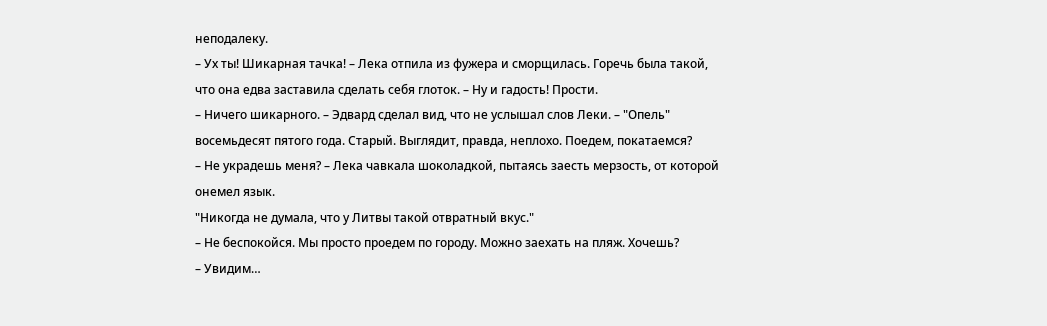неподалеку.
– Ух ты! Шикарная тачка! – Лека отпила из фужера и сморщилась. Горечь была такой, что она едва заставила сделать себя глоток. – Ну и гадость! Прости.
– Ничего шикарного. – Эдвард сделал вид, что не услышал слов Леки. – "Опель" восемьдесят пятого года. Старый. Выглядит, правда, неплохо. Поедем, покатаемся?
– Не украдешь меня? – Лека чавкала шоколадкой, пытаясь заесть мерзость, от которой онемел язык.
"Никогда не думала, что у Литвы такой отвратный вкус."
– Не беспокойся. Мы просто проедем по городу. Можно заехать на пляж. Хочешь?
– Увидим…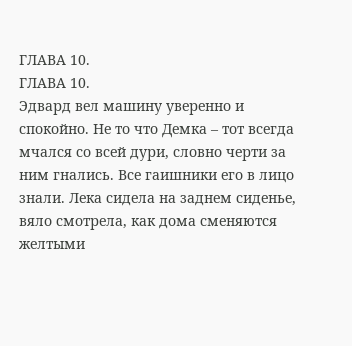ГЛАВА 10.
ГЛАВА 10.
Эдвард вел машину уверенно и спокойно. Не то что Демка – тот всегда мчался со всей дури, словно черти за ним гнались. Все гаишники его в лицо знали. Лека сидела на заднем сиденье, вяло смотрела, как дома сменяются желтыми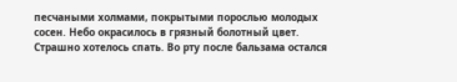песчаными холмами, покрытыми порослью молодых сосен. Небо окрасилось в грязный болотный цвет. Страшно хотелось спать. Во рту после бальзама остался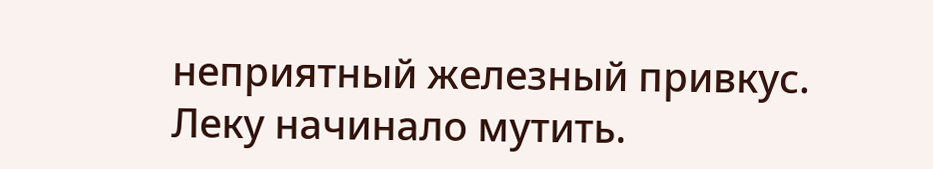неприятный железный привкус. Леку начинало мутить.